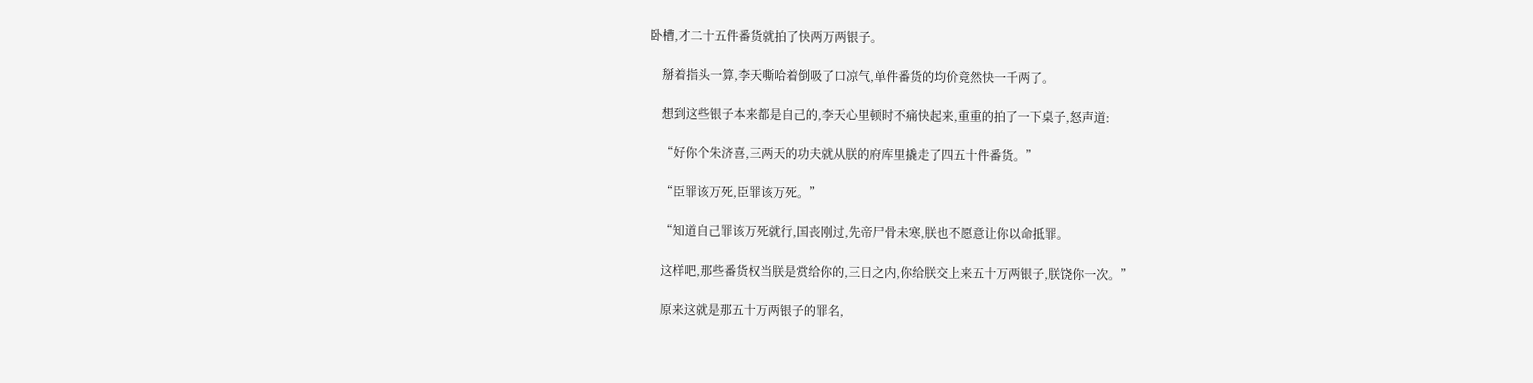卧槽,才二十五件番货就拍了快两万两银子。

    掰着指头一算,李天嘶哈着倒吸了口凉气,单件番货的均价竟然快一千两了。

    想到这些银子本来都是自己的,李天心里顿时不痛快起来,重重的拍了一下桌子,怒声道:

    “好你个朱济喜,三两天的功夫就从朕的府库里撬走了四五十件番货。”

    “臣罪该万死,臣罪该万死。”

    “知道自己罪该万死就行,国丧刚过,先帝尸骨未寒,朕也不愿意让你以命抵罪。

    这样吧,那些番货权当朕是赏给你的,三日之内,你给朕交上来五十万两银子,朕饶你一次。”

    原来这就是那五十万两银子的罪名,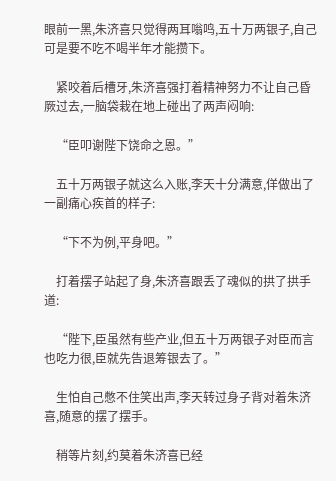眼前一黑,朱济喜只觉得两耳嗡鸣,五十万两银子,自己可是要不吃不喝半年才能攒下。

    紧咬着后槽牙,朱济喜强打着精神努力不让自己昏厥过去,一脑袋栽在地上碰出了两声闷响:

    “臣叩谢陛下饶命之恩。”

    五十万两银子就这么入账,李天十分满意,佯做出了一副痛心疾首的样子:

    “下不为例,平身吧。”

    打着摆子站起了身,朱济喜跟丢了魂似的拱了拱手道:

    “陛下,臣虽然有些产业,但五十万两银子对臣而言也吃力很,臣就先告退筹银去了。”

    生怕自己憋不住笑出声,李天转过身子背对着朱济喜,随意的摆了摆手。

    稍等片刻,约莫着朱济喜已经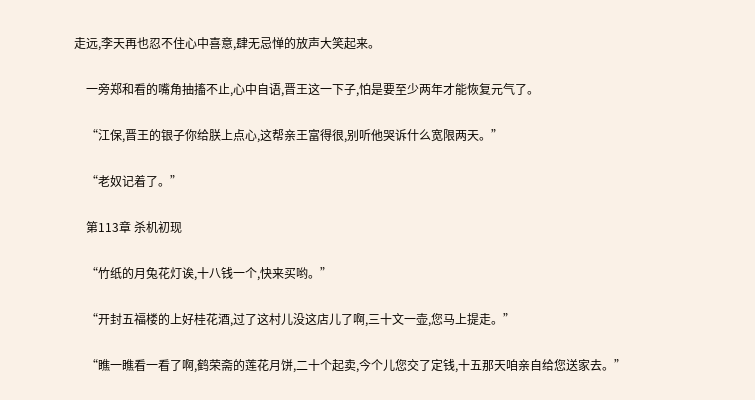走远,李天再也忍不住心中喜意,肆无忌惮的放声大笑起来。

    一旁郑和看的嘴角抽搐不止,心中自语,晋王这一下子,怕是要至少两年才能恢复元气了。

    “江保,晋王的银子你给朕上点心,这帮亲王富得很,别听他哭诉什么宽限两天。”

    “老奴记着了。”

    第113章 杀机初现

    “竹纸的月兔花灯诶,十八钱一个,快来买哟。”

    “开封五福楼的上好桂花酒,过了这村儿没这店儿了啊,三十文一壶,您马上提走。”

    “瞧一瞧看一看了啊,鹤荣斋的莲花月饼,二十个起卖,今个儿您交了定钱,十五那天咱亲自给您送家去。”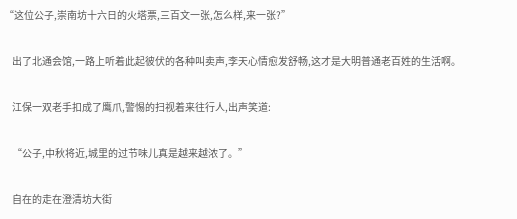“这位公子,崇南坊十六日的火塔票,三百文一张,怎么样,来一张?”

    出了北通会馆,一路上听着此起彼伏的各种叫卖声,李天心情愈发舒畅,这才是大明普通老百姓的生活啊。

    江保一双老手扣成了鹰爪,警惕的扫视着来往行人,出声笑道:

    “公子,中秋将近,城里的过节味儿真是越来越浓了。”

    自在的走在澄清坊大街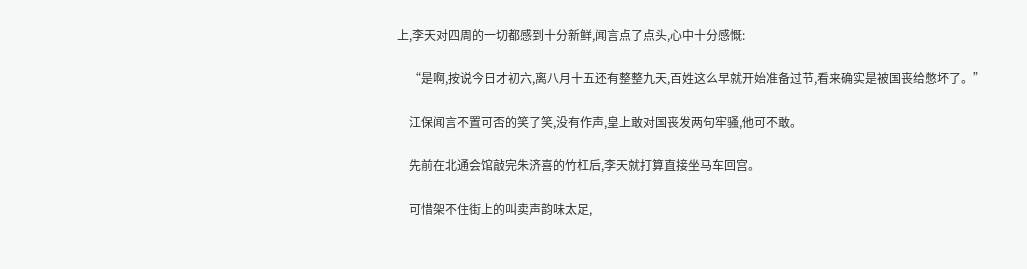上,李天对四周的一切都感到十分新鲜,闻言点了点头,心中十分感慨:

    “是啊,按说今日才初六,离八月十五还有整整九天,百姓这么早就开始准备过节,看来确实是被国丧给憋坏了。”

    江保闻言不置可否的笑了笑,没有作声,皇上敢对国丧发两句牢骚,他可不敢。

    先前在北通会馆敲完朱济喜的竹杠后,李天就打算直接坐马车回宫。

    可惜架不住街上的叫卖声韵味太足,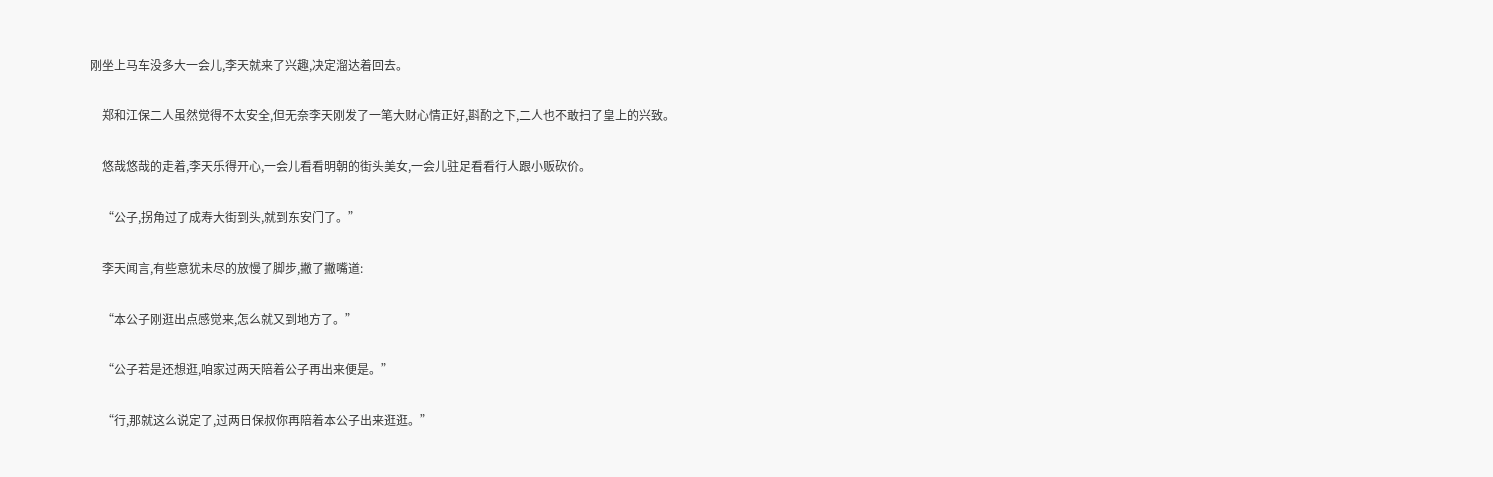刚坐上马车没多大一会儿,李天就来了兴趣,决定溜达着回去。

    郑和江保二人虽然觉得不太安全,但无奈李天刚发了一笔大财心情正好,斟酌之下,二人也不敢扫了皇上的兴致。

    悠哉悠哉的走着,李天乐得开心,一会儿看看明朝的街头美女,一会儿驻足看看行人跟小贩砍价。

    “公子,拐角过了成寿大街到头,就到东安门了。”

    李天闻言,有些意犹未尽的放慢了脚步,撇了撇嘴道:

    “本公子刚逛出点感觉来,怎么就又到地方了。”

    “公子若是还想逛,咱家过两天陪着公子再出来便是。”

    “行,那就这么说定了,过两日保叔你再陪着本公子出来逛逛。”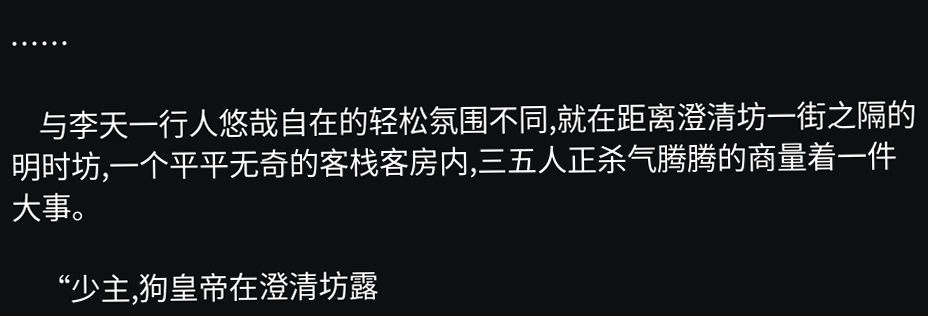……

    与李天一行人悠哉自在的轻松氛围不同,就在距离澄清坊一街之隔的明时坊,一个平平无奇的客栈客房内,三五人正杀气腾腾的商量着一件大事。

    “少主,狗皇帝在澄清坊露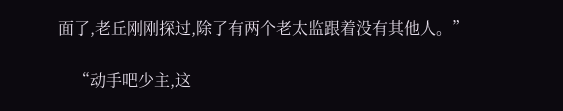面了,老丘刚刚探过,除了有两个老太监跟着没有其他人。”

    “动手吧少主,这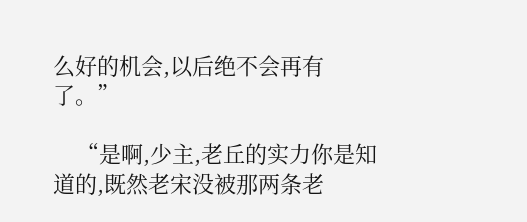么好的机会,以后绝不会再有了。”

    “是啊,少主,老丘的实力你是知道的,既然老宋没被那两条老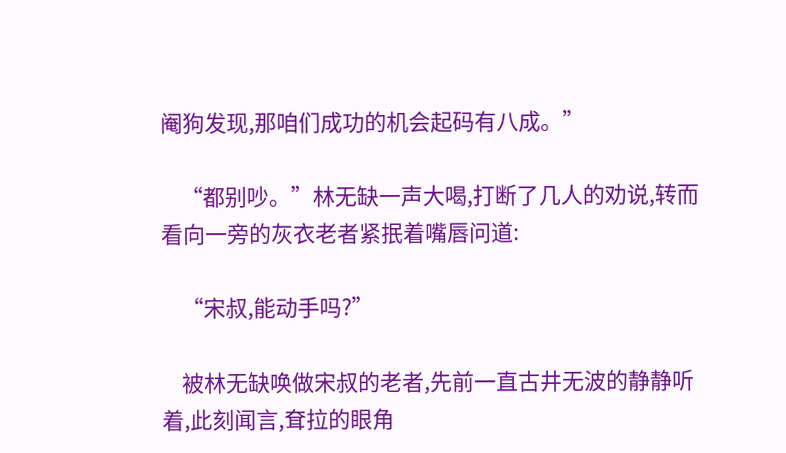阉狗发现,那咱们成功的机会起码有八成。”

    “都别吵。”林无缺一声大喝,打断了几人的劝说,转而看向一旁的灰衣老者紧抿着嘴唇问道:

    “宋叔,能动手吗?”

    被林无缺唤做宋叔的老者,先前一直古井无波的静静听着,此刻闻言,耷拉的眼角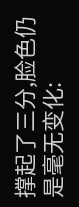撑起了三分,脸色仍是毫无变化: